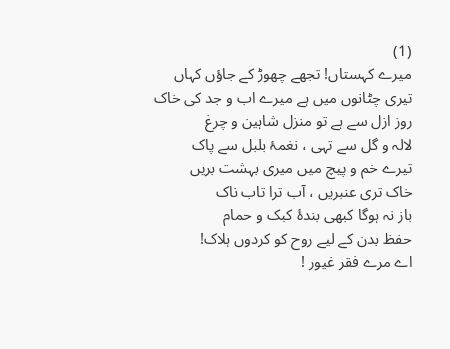(1)
میرے کہستاں! تجھے چھوڑ کے جاؤں کہاں
تیری چٹانوں میں ہے میرے اب و جد کی خاک
روز ازل سے ہے تو منزل شاہین و چرغ
لالہ و گل سے تہی ، نغمۂ بلبل سے پاک
تیرے خم و پیچ میں میری بہشت بریں
خاک تری عنبریں ، آب ترا تاب ناک
باز نہ ہوگا کبھی بندۂ کبک و حمام
حفظ بدن کے لیے روح کو کردوں ہلاک!
اے مرے فقر غیور !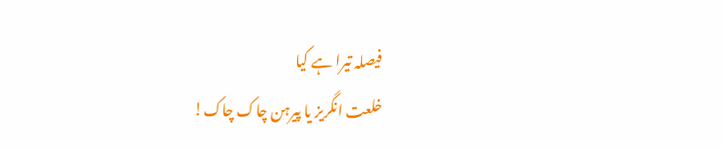فیصلہ تیرا ہے کیا
خلعت انگریز یا پیرہن چاک چاک!